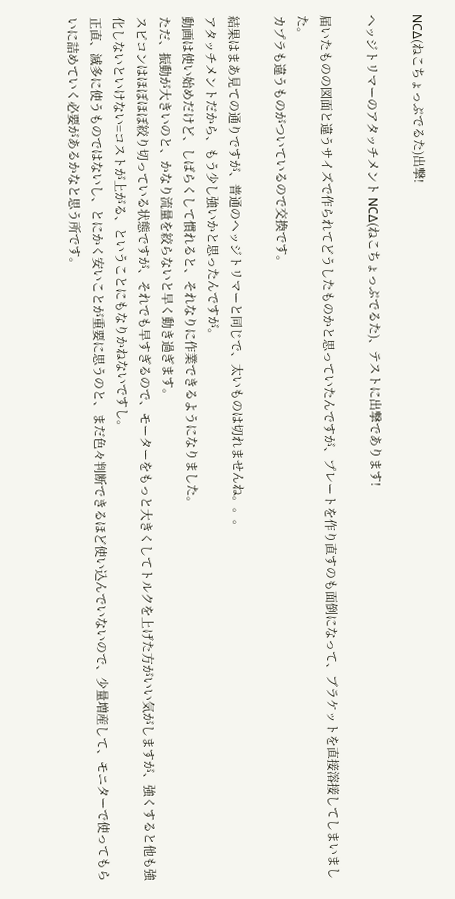NCΔ(ねこちょっぷでるた)出撃!

ヘッジトリマーのアタッチメント NCΔ(ねこちょっぷでるた)、テストに出撃であります!

届いたものの図面と違うサイズで作られてどうしたものかと思っていたんですが、プレートを作り直すのも面倒になって、ブラケットを直接溶接してしまいました。
カプラも違うものがついているので交換です。

結果はまあ見ての通りですが、普通のヘッジトリマーと同じで、太いものは切れませんね。。。
アタッチメントだから、もう少し強いかと思ったんですが。
動画は使い始めだけど、しばらくして慣れると、それなりに作業できるようになりました。
ただ、振動が大きいのと、かなり流量を絞らないと早く動き過ぎます。
スピコンはほぼほぼ絞り切っている状態ですが、それでも早すぎるので、モーターをもっと大きくしてトルクを上げた方がいい気がしますが、強くすると他も強化しないといけない=コストが上がる、ということにもなりかねないですし。
正直、滅多に使うものではないし、とにかく安いことが重要に思うのと、まだ色々判断できるほど使い込んでいないので、少量増産して、モニターで使ってもらいに詰めていく必要があるかなと思う所です。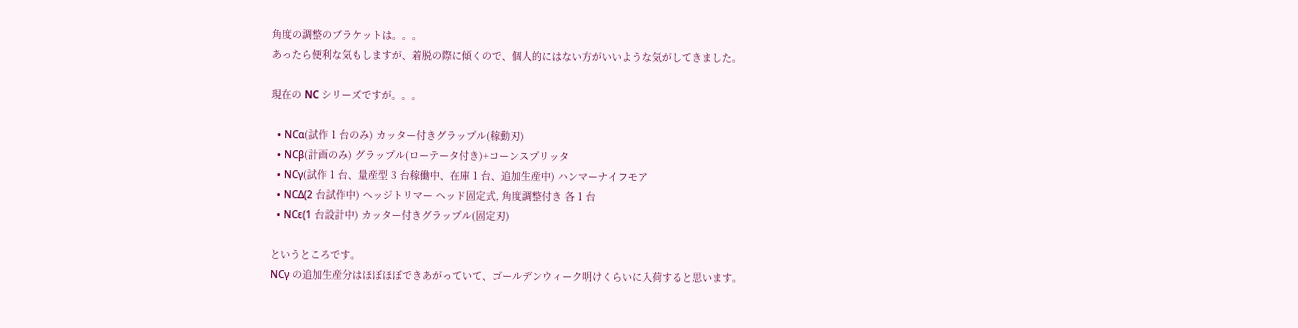角度の調整のブラケットは。。。
あったら便利な気もしますが、着脱の際に傾くので、個人的にはない方がいいような気がしてきました。

現在の NC シリーズですが。。。

  • NCα(試作 1 台のみ) カッター付きグラップル(稼動刃)
  • NCβ(計画のみ) グラップル(ローテータ付き)+コーンスプリッタ
  • NCγ(試作 1 台、量産型 3 台稼働中、在庫 1 台、追加生産中) ハンマーナイフモア
  • NCΔ(2 台試作中) ヘッジトリマー ヘッド固定式, 角度調整付き 各 1 台
  • NCε(1 台設計中) カッター付きグラップル(固定刃)

というところです。
NCγ の追加生産分はほぼほぼできあがっていて、ゴールデンウィーク明けくらいに入荷すると思います。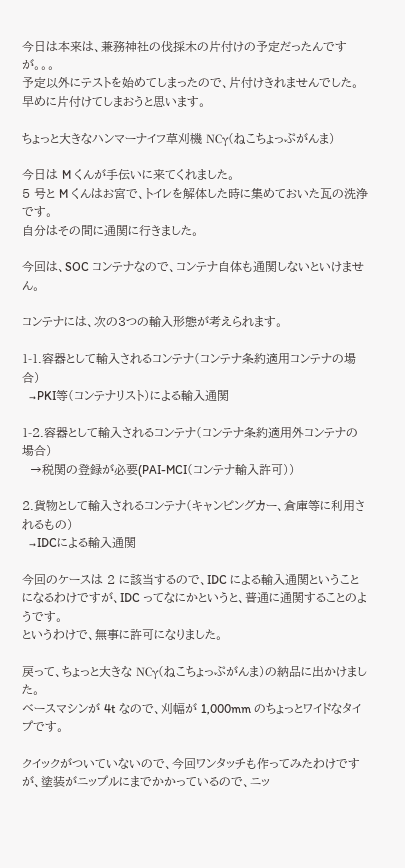今日は本来は、兼務神社の伐採木の片付けの予定だったんですが。。。
予定以外にテストを始めてしまったので、片付けきれませんでした。
早めに片付けてしまおうと思います。

ちょっと大きなハンマーナイフ草刈機 NCγ(ねこちょっぷがんま)

今日は M くんが手伝いに来てくれました。
5 号と M くんはお宮で、トイレを解体した時に集めておいた瓦の洗浄です。
自分はその間に通関に行きました。

今回は、SOC コンテナなので、コンテナ自体も通関しないといけません。

コンテナには、次の3つの輸入形態が考えられます。

1-1.容器として輸入されるコンテナ(コンテナ条約適用コンテナの場合)
  →PKI等(コンテナリスト)による輸入通関

1-2.容器として輸入されるコンテナ(コンテナ条約適用外コンテナの場合)
  →税関の登録が必要(PAI-MCI(コンテナ輸入許可))

2.貨物として輸入されるコンテナ(キャンピングカー、倉庫等に利用されるもの)
  →IDCによる輸入通関

今回のケースは 2 に該当するので、IDC による輸入通関ということになるわけですが、IDC ってなにかというと、普通に通関することのようです。
というわけで、無事に許可になりました。

戻って、ちょっと大きな NCγ(ねこちょっぷがんま)の納品に出かけました。
ベースマシンが 4t なので、刈幅が 1,000mm のちょっとワイドなタイプです。

クイックがついていないので、今回ワンタッチも作ってみたわけですが、塗装がニップルにまでかかっているので、ニッ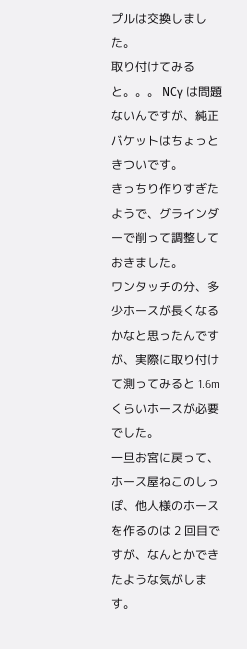プルは交換しました。
取り付けてみると。。。 NCγ は問題ないんですが、純正バケットはちょっときついです。
きっちり作りすぎたようで、グラインダーで削って調整しておきました。
ワンタッチの分、多少ホースが長くなるかなと思ったんですが、実際に取り付けて測ってみると 1.6m くらいホースが必要でした。
一旦お宮に戻って、ホース屋ねこのしっぽ、他人様のホースを作るのは 2 回目ですが、なんとかできたような気がします。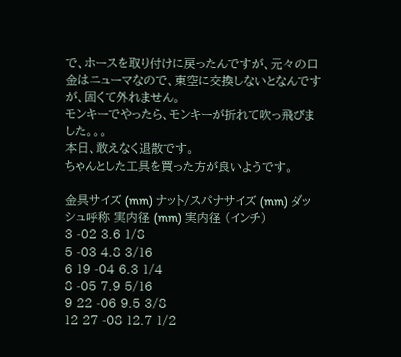で、ホースを取り付けに戻ったんですが、元々の口金はニューマなので、東空に交換しないとなんですが、固くて外れません。
モンキーでやったら、モンキーが折れて吹っ飛びました。。。
本日、敢えなく退散です。
ちゃんとした工具を買った方が良いようです。

金具サイズ (mm) ナット/スパナサイズ (mm) ダッシュ呼称 実内径 (mm) 実内径 (インチ)
3 -02 3.6 1/8
5 -03 4.8 3/16
6 19 -04 6.3 1/4
8 -05 7.9 5/16
9 22 -06 9.5 3/8
12 27 -08 12.7 1/2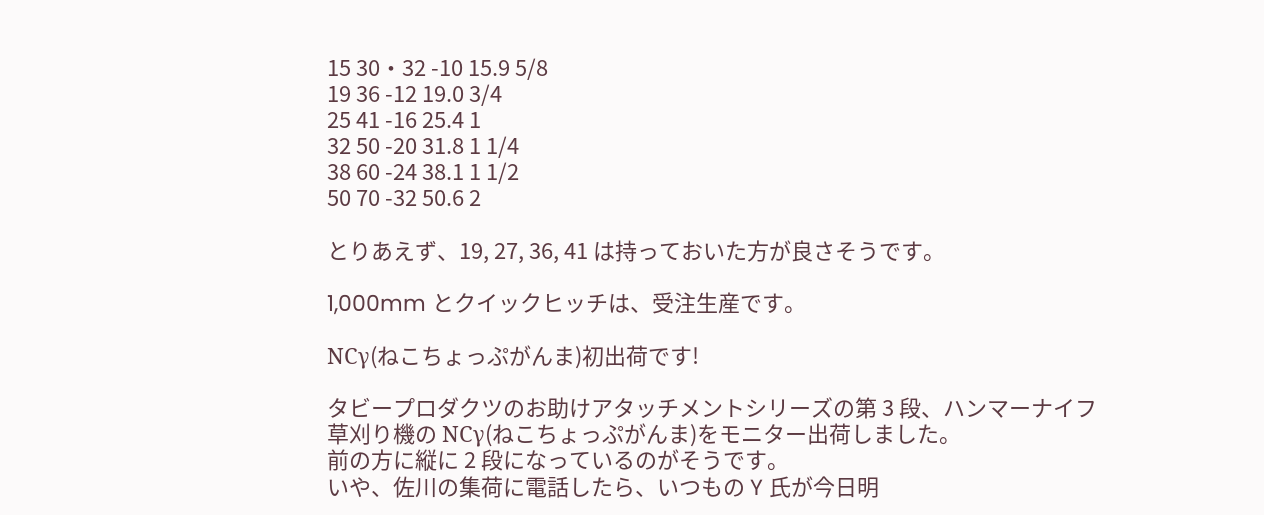15 30・32 -10 15.9 5/8
19 36 -12 19.0 3/4
25 41 -16 25.4 1
32 50 -20 31.8 1 1/4
38 60 -24 38.1 1 1/2
50 70 -32 50.6 2

とりあえず、19, 27, 36, 41 は持っておいた方が良さそうです。

1,000mm とクイックヒッチは、受注生産です。

NCγ(ねこちょっぷがんま)初出荷です!

タビープロダクツのお助けアタッチメントシリーズの第 3 段、ハンマーナイフ草刈り機の NCγ(ねこちょっぷがんま)をモニター出荷しました。
前の方に縦に 2 段になっているのがそうです。
いや、佐川の集荷に電話したら、いつもの Y 氏が今日明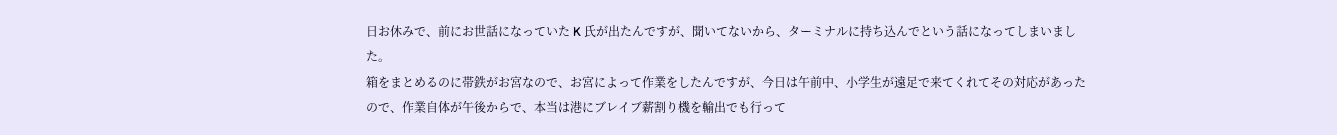日お休みで、前にお世話になっていた K 氏が出たんですが、聞いてないから、ターミナルに持ち込んでという話になってしまいました。
箱をまとめるのに帯鉄がお宮なので、お宮によって作業をしたんですが、今日は午前中、小学生が遠足で来てくれてその対応があったので、作業自体が午後からで、本当は港にブレイブ薪割り機を輸出でも行って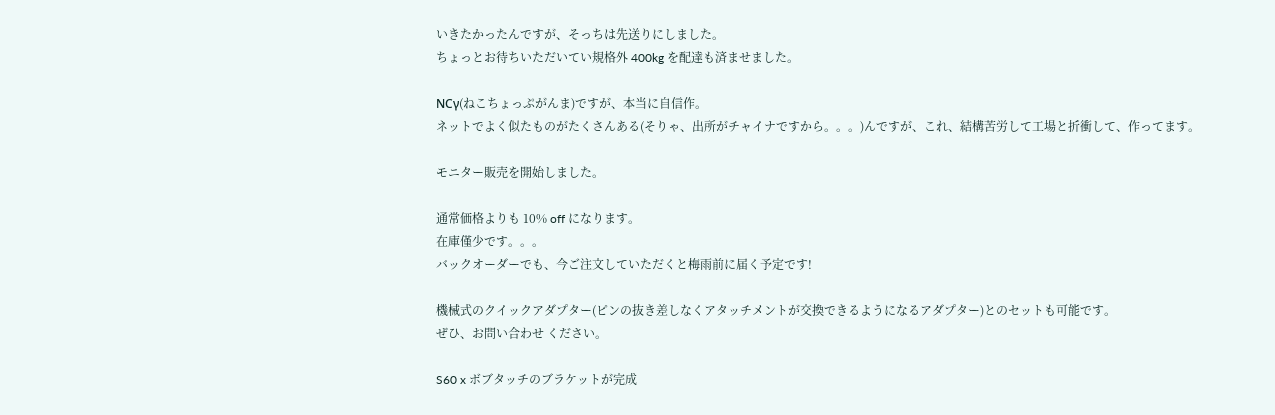いきたかったんですが、そっちは先送りにしました。
ちょっとお待ちいただいてい規格外 400kg を配達も済ませました。

NCγ(ねこちょっぷがんま)ですが、本当に自信作。
ネットでよく似たものがたくさんある(そりゃ、出所がチャイナですから。。。)んですが、これ、結構苦労して工場と折衝して、作ってます。

モニター販売を開始しました。

通常価格よりも 10% off になります。
在庫僅少です。。。
バックオーダーでも、今ご注文していただくと梅雨前に届く予定です!

機械式のクイックアダプター(ピンの抜き差しなくアタッチメントが交換できるようになるアダプター)とのセットも可能です。
ぜひ、お問い合わせ ください。

S60 x ボブタッチのブラケットが完成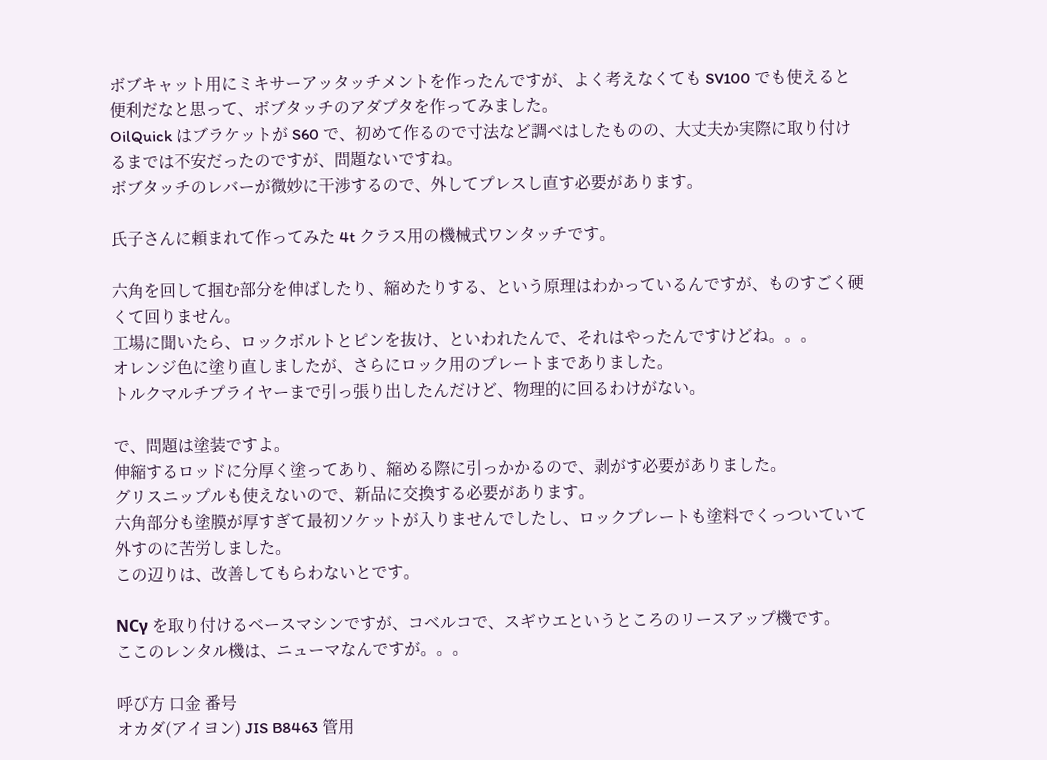ボブキャット用にミキサーアッタッチメントを作ったんですが、よく考えなくても SV100 でも使えると便利だなと思って、ボブタッチのアダプタを作ってみました。
OilQuick はブラケットが S60 で、初めて作るので寸法など調べはしたものの、大丈夫か実際に取り付けるまでは不安だったのですが、問題ないですね。
ボブタッチのレバーが微妙に干渉するので、外してプレスし直す必要があります。

氏子さんに頼まれて作ってみた 4t クラス用の機械式ワンタッチです。

六角を回して掴む部分を伸ばしたり、縮めたりする、という原理はわかっているんですが、ものすごく硬くて回りません。
工場に聞いたら、ロックボルトとピンを抜け、といわれたんで、それはやったんですけどね。。。
オレンジ色に塗り直しましたが、さらにロック用のプレートまでありました。
トルクマルチプライヤーまで引っ張り出したんだけど、物理的に回るわけがない。

で、問題は塗装ですよ。
伸縮するロッドに分厚く塗ってあり、縮める際に引っかかるので、剥がす必要がありました。
グリスニップルも使えないので、新品に交換する必要があります。
六角部分も塗膜が厚すぎて最初ソケットが入りませんでしたし、ロックプレートも塗料でくっついていて外すのに苦労しました。
この辺りは、改善してもらわないとです。

NCγ を取り付けるベースマシンですが、コベルコで、スギウエというところのリースアップ機です。
ここのレンタル機は、ニューマなんですが。。。

呼び方 口金 番号
オカダ(アイヨン) JIS B8463 管用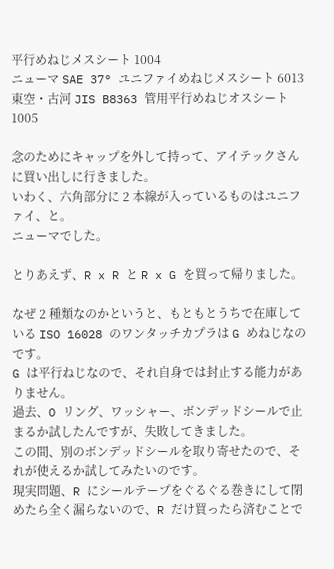平行めねじメスシート 1004
ニューマ SAE 37° ユニファイめねじメスシート 6013
東空・古河 JIS B8363 管用平行めねじオスシート 1005

念のためにキャップを外して持って、アイテックさんに買い出しに行きました。
いわく、六角部分に 2 本線が入っているものはユニファイ、と。
ニューマでした。

とりあえず、R x R と R x G を買って帰りました。

なぜ 2 種類なのかというと、もともとうちで在庫している ISO 16028 のワンタッチカプラは G めねじなのです。
G は平行ねじなので、それ自身では封止する能力がありません。
過去、O リング、ワッシャー、ボンデッドシールで止まるか試したんですが、失敗してきました。
この間、別のボンデッドシールを取り寄せたので、それが使えるか試してみたいのです。
現実問題、R にシールテープをぐるぐる巻きにして閉めたら全く漏らないので、R だけ買ったら済むことで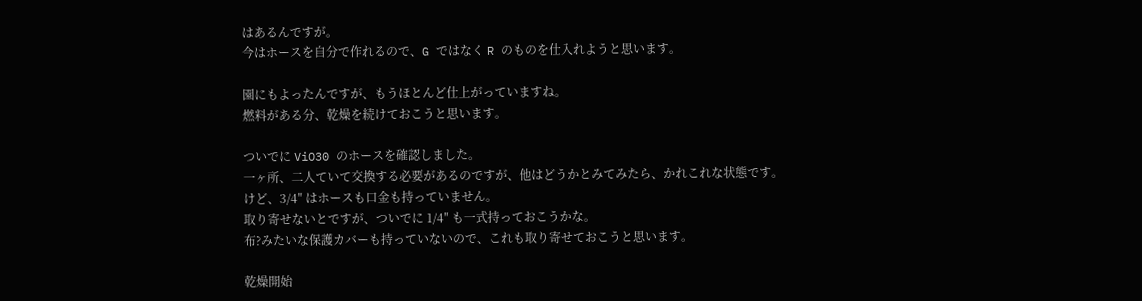はあるんですが。
今はホースを自分で作れるので、G ではなく R のものを仕入れようと思います。

園にもよったんですが、もうほとんど仕上がっていますね。
燃料がある分、乾燥を続けておこうと思います。

ついでに ViO30 のホースを確認しました。
一ヶ所、二人ていて交換する必要があるのですが、他はどうかとみてみたら、かれこれな状態です。
けど、3/4″ はホースも口金も持っていません。
取り寄せないとですが、ついでに 1/4″ も一式持っておこうかな。
布?みたいな保護カバーも持っていないので、これも取り寄せておこうと思います。

乾燥開始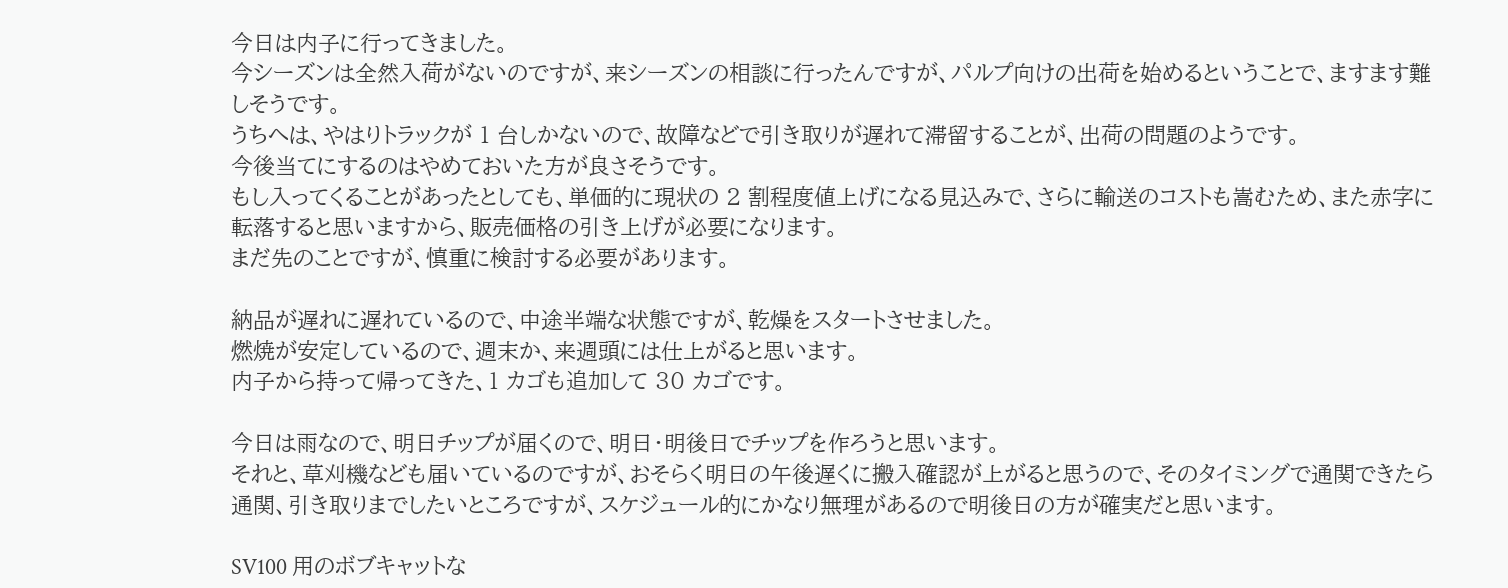今日は内子に行ってきました。
今シーズンは全然入荷がないのですが、来シーズンの相談に行ったんですが、パルプ向けの出荷を始めるということで、ますます難しそうです。
うちへは、やはりトラックが 1 台しかないので、故障などで引き取りが遅れて滞留することが、出荷の問題のようです。
今後当てにするのはやめておいた方が良さそうです。
もし入ってくることがあったとしても、単価的に現状の 2 割程度値上げになる見込みで、さらに輸送のコストも嵩むため、また赤字に転落すると思いますから、販売価格の引き上げが必要になります。
まだ先のことですが、慎重に検討する必要があります。

納品が遅れに遅れているので、中途半端な状態ですが、乾燥をスタートさせました。
燃焼が安定しているので、週末か、来週頭には仕上がると思います。
内子から持って帰ってきた、1 カゴも追加して 30 カゴです。

今日は雨なので、明日チップが届くので、明日・明後日でチップを作ろうと思います。
それと、草刈機なども届いているのですが、おそらく明日の午後遅くに搬入確認が上がると思うので、そのタイミングで通関できたら通関、引き取りまでしたいところですが、スケジュール的にかなり無理があるので明後日の方が確実だと思います。

SV100 用のボブキャットな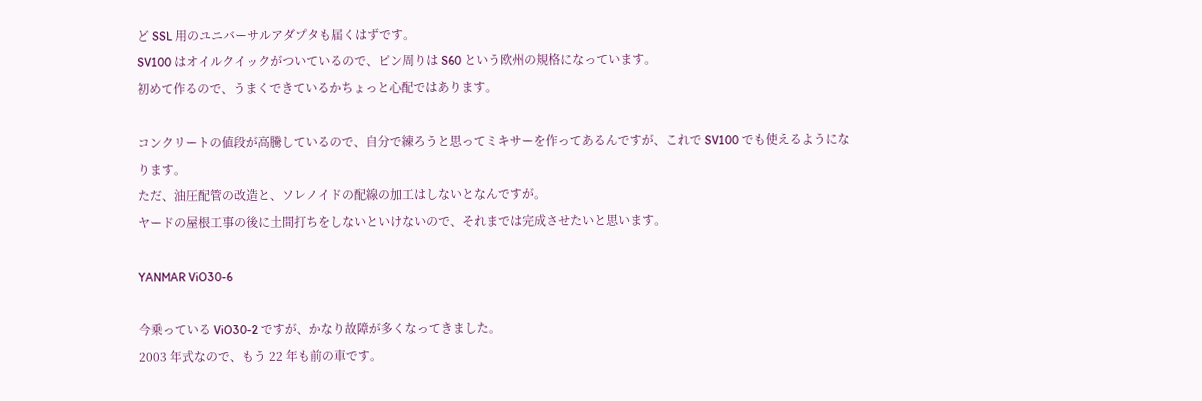ど SSL 用のユニバーサルアダプタも届くはずです。
SV100 はオイルクイックがついているので、ピン周りは S60 という欧州の規格になっています。
初めて作るので、うまくできているかちょっと心配ではあります。

コンクリートの値段が高騰しているので、自分で練ろうと思ってミキサーを作ってあるんですが、これで SV100 でも使えるようになります。
ただ、油圧配管の改造と、ソレノイドの配線の加工はしないとなんですが。
ヤードの屋根工事の後に土間打ちをしないといけないので、それまでは完成させたいと思います。

YANMAR ViO30-6

今乗っている ViO30-2 ですが、かなり故障が多くなってきました。
2003 年式なので、もう 22 年も前の車です。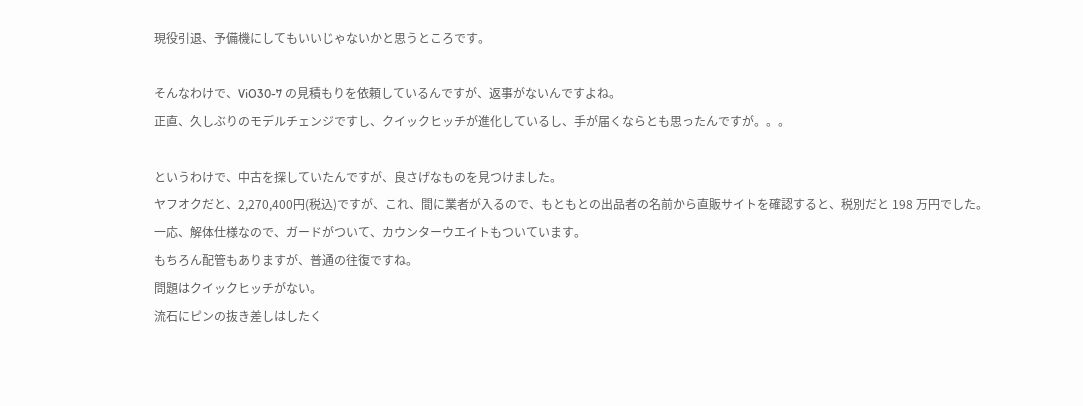現役引退、予備機にしてもいいじゃないかと思うところです。

そんなわけで、ViO30-7 の見積もりを依頼しているんですが、返事がないんですよね。
正直、久しぶりのモデルチェンジですし、クイックヒッチが進化しているし、手が届くならとも思ったんですが。。。

というわけで、中古を探していたんですが、良さげなものを見つけました。
ヤフオクだと、2,270,400円(税込)ですが、これ、間に業者が入るので、もともとの出品者の名前から直販サイトを確認すると、税別だと 198 万円でした。
一応、解体仕様なので、ガードがついて、カウンターウエイトもついています。
もちろん配管もありますが、普通の往復ですね。
問題はクイックヒッチがない。
流石にピンの抜き差しはしたく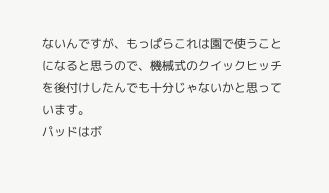ないんですが、もっぱらこれは園で使うことになると思うので、機械式のクイックヒッチを後付けしたんでも十分じゃないかと思っています。
パッドはボ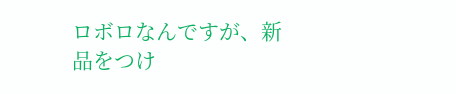ロボロなんですが、新品をつけ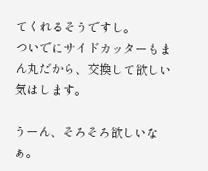てくれるそうですし。
ついでにサイドカッターもまん丸だから、交換して欲しい気はします。

うーん、そろそろ欲しいなぁ。